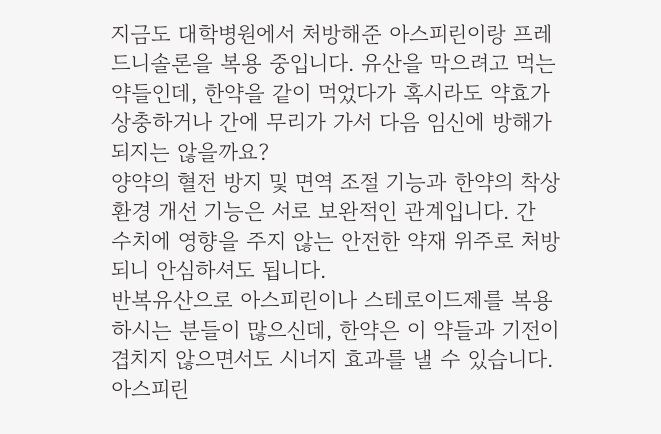지금도 대학병원에서 처방해준 아스피린이랑 프레드니솔론을 복용 중입니다. 유산을 막으려고 먹는 약들인데, 한약을 같이 먹었다가 혹시라도 약효가 상충하거나 간에 무리가 가서 다음 임신에 방해가 되지는 않을까요?
양약의 혈전 방지 및 면역 조절 기능과 한약의 착상 환경 개선 기능은 서로 보완적인 관계입니다. 간 수치에 영향을 주지 않는 안전한 약재 위주로 처방되니 안심하셔도 됩니다.
반복유산으로 아스피린이나 스테로이드제를 복용하시는 분들이 많으신데, 한약은 이 약들과 기전이 겹치지 않으면서도 시너지 효과를 낼 수 있습니다.
아스피린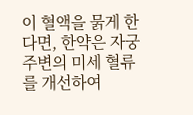이 혈액을 묽게 한다면, 한약은 자궁 주변의 미세 혈류를 개선하여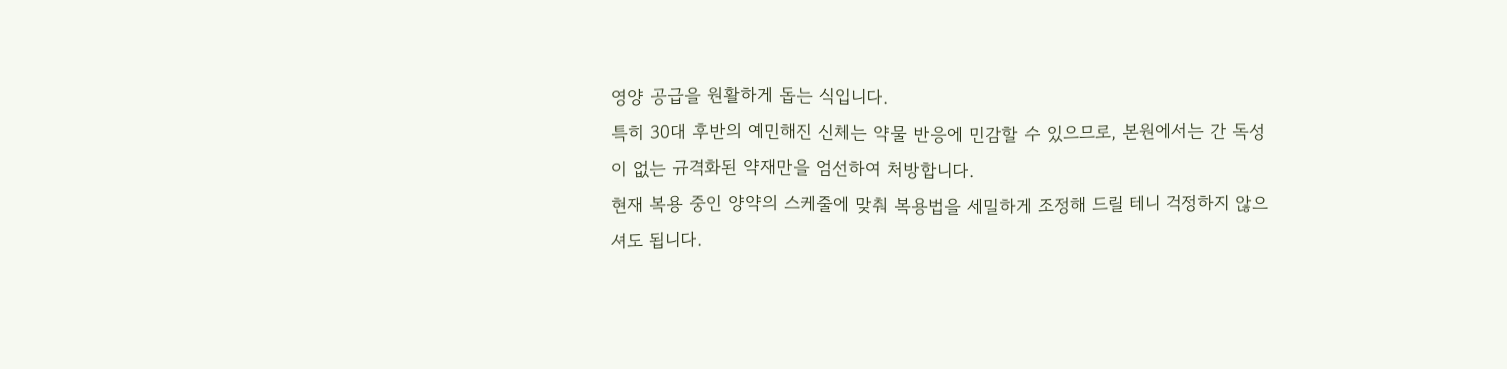영양 공급을 원활하게 돕는 식입니다.
특히 30대 후반의 예민해진 신체는 약물 반응에 민감할 수 있으므로, 본원에서는 간 독성이 없는 규격화된 약재만을 엄선하여 처방합니다.
현재 복용 중인 양약의 스케줄에 맞춰 복용법을 세밀하게 조정해 드릴 테니 걱정하지 않으셔도 됩니다.